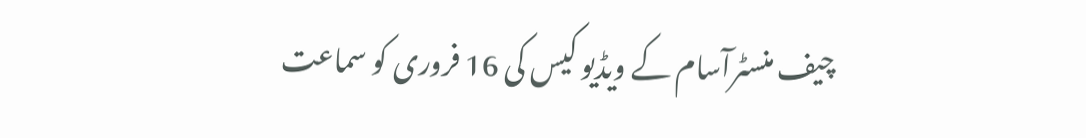چیف منسٹرآسام کے ویڈیو کیس کی 16 فروری کو سماعت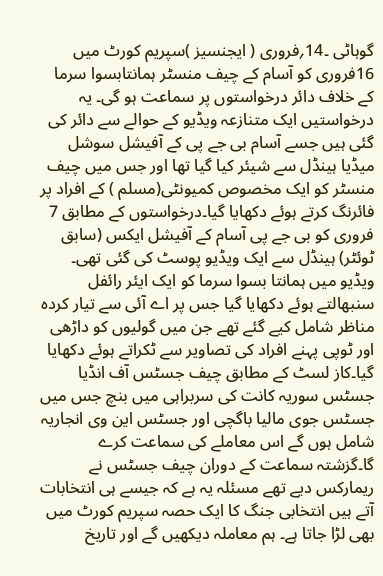گوہاٹی ۔14؍فروری ( ایجنسیز )سپریم کورٹ میں 16فروری کو آسام کے چیف منسٹر ہمانتابسوا سرما کے خلاف دائر درخواستوں پر سماعت ہو گی۔ یہ درخواستیں ایک متنازعہ ویڈیو کے حوالے سے دائر کی گئی ہیں جسے آسام بی جے پی کے آفیشل سوشل میڈیا ہینڈل سے شیئر کیا گیا تھا اور جس میں چیف منسٹر کو ایک مخصوص کمیونٹی(مسلم ) کے افراد پر فائرنگ کرتے ہوئے دکھایا گیا۔درخواستوں کے مطابق 7 فروری کو بی جے پی آسام کے آفیشل ایکس (سابق ٹوئٹر) ہینڈل سے ایک ویڈیو پوسٹ کی گئی تھی۔ ویڈیو میں ہمانتا بسوا سرما کو ایک ایئر رائفل سنبھالتے ہوئے دکھایا گیا جس پر اے آئی سے تیار کردہ مناظر شامل کیے گئے تھے جن میں گولیوں کو داڑھی اور ٹوپی پہنے افراد کی تصاویر سے ٹکراتے ہوئے دکھایا گیا۔کاز لسٹ کے مطابق چیف جسٹس آف انڈیا جسٹس سوریہ کانت کی سربراہی میں بنچ جس میں جسٹس جوی مالیا باگچی اور جسٹس این وی انجاریہ شامل ہوں گے اس معاملے کی سماعت کرے گا۔گزشتہ سماعت کے دوران چیف جسٹس نے ریمارکس دیے تھے مسئلہ یہ ہے کہ جیسے ہی انتخابات آتے ہیں انتخابی جنگ کا ایک حصہ سپریم کورٹ میں بھی لڑا جاتا ہے۔ ہم معاملہ دیکھیں گے اور تاریخ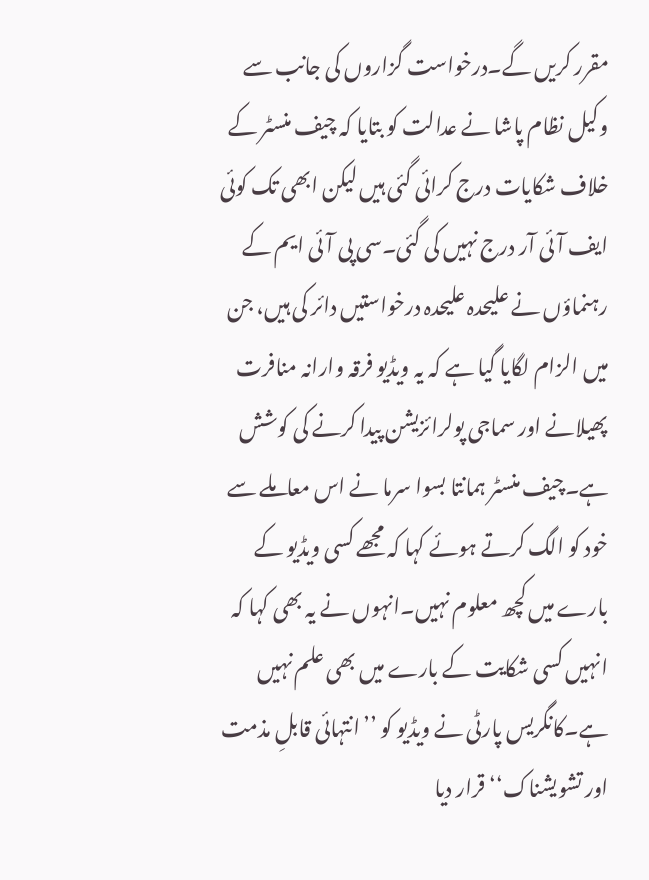مقرر کریں گے۔درخواست گزاروں کی جانب سے وکیل نظام پاشا نے عدالت کو بتایا کہ چیف منسٹر کے خلاف شکایات درج کرائی گئی ہیں لیکن ابھی تک کوئی ایف آئی آر درج نہیں کی گئی۔سی پی آئی ایم کے رہنماؤں نے علیحدہ علیحدہ درخواستیں دائر کی ہیں، جن میں الزام لگایا گیا ہے کہ یہ ویڈیو فرقہ وارانہ منافرت پھیلانے اور سماجی پولرائزیشن پیدا کرنے کی کوشش ہے۔چیف منسٹر ہمانتا بسوا سرما نے اس معاملے سے خود کو الگ کرتے ہوئے کہا کہ مجھے کسی ویڈیو کے بارے میں کچھ معلوم نہیں۔انہوں نے یہ بھی کہا کہ انہیں کسی شکایت کے بارے میں بھی علم نہیں ہے۔کانگریس پارٹی نے ویڈیو کو ’’انتہائی قابلِ مذمت اور تشویشناک‘‘ قرار دیا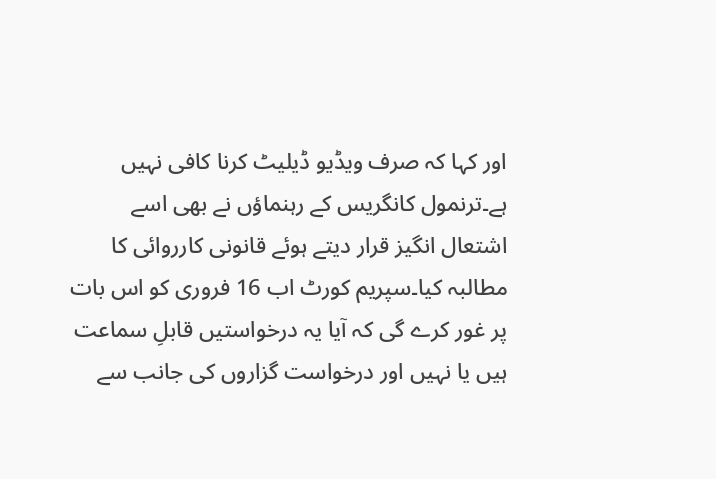اور کہا کہ صرف ویڈیو ڈیلیٹ کرنا کافی نہیں ہے۔ترنمول کانگریس کے رہنماؤں نے بھی اسے اشتعال انگیز قرار دیتے ہوئے قانونی کارروائی کا مطالبہ کیا۔سپریم کورٹ اب 16 فروری کو اس بات پر غور کرے گی کہ آیا یہ درخواستیں قابلِ سماعت ہیں یا نہیں اور درخواست گزاروں کی جانب سے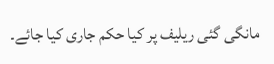مانگی گئی ریلیف پر کیا حکم جاری کیا جائے۔